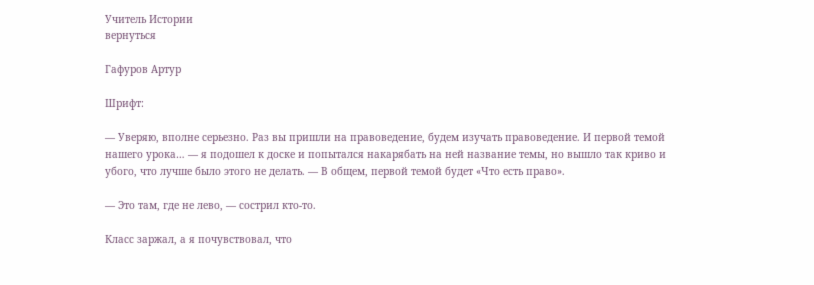Учитель Истории
вернуться

Гафуров Артур

Шрифт:

— Уверяю, вполне серьезно. Раз вы пришли на правоведение, будем изучать правоведение. И первой темой нашего урока… — я подошел к доске и попытался накарябать на ней название темы, но вышло так криво и убого, что лучше было этого не делать. — В общем, первой темой будет «Что есть право».

— Это там, где не лево, — сострил кто-то.

Класс заржал, а я почувствовал, что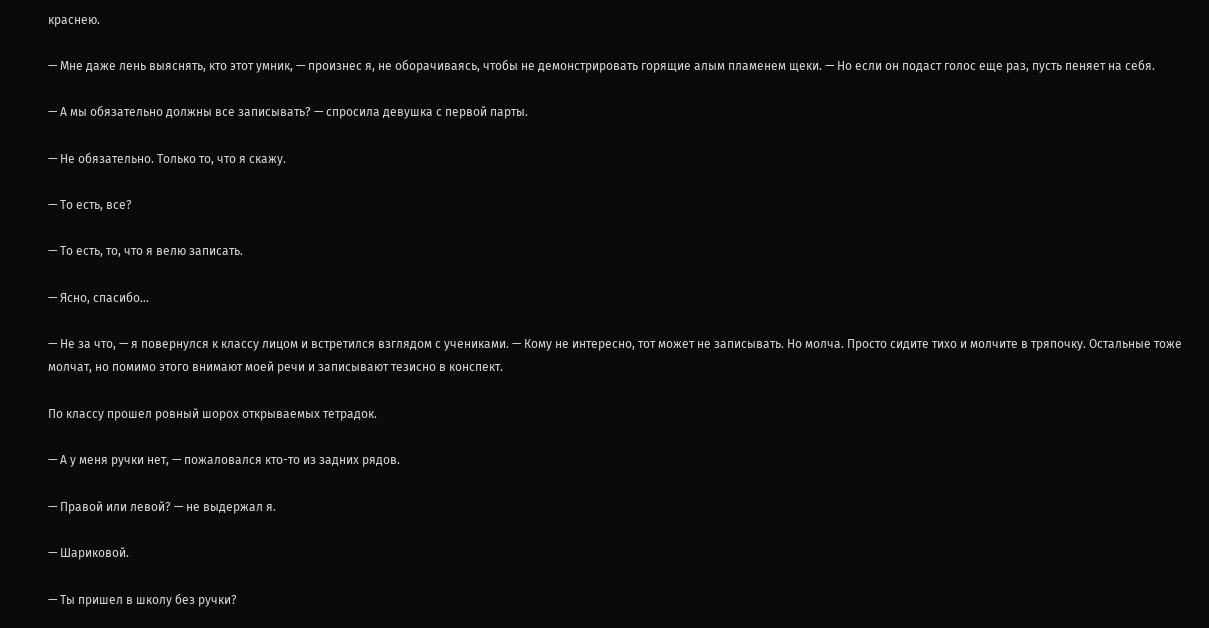краснею.

— Мне даже лень выяснять, кто этот умник, — произнес я, не оборачиваясь, чтобы не демонстрировать горящие алым пламенем щеки. — Но если он подаст голос еще раз, пусть пеняет на себя.

— А мы обязательно должны все записывать? — спросила девушка с первой парты.

— Не обязательно. Только то, что я скажу.

— То есть, все?

— То есть, то, что я велю записать.

— Ясно, спасибо…

— Не за что, — я повернулся к классу лицом и встретился взглядом с учениками. — Кому не интересно, тот может не записывать. Но молча. Просто сидите тихо и молчите в тряпочку. Остальные тоже молчат, но помимо этого внимают моей речи и записывают тезисно в конспект.

По классу прошел ровный шорох открываемых тетрадок.

— А у меня ручки нет, — пожаловался кто-то из задних рядов.

— Правой или левой? — не выдержал я.

— Шариковой.

— Ты пришел в школу без ручки?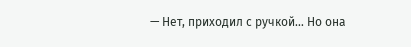— Нет, приходил с ручкой… Но она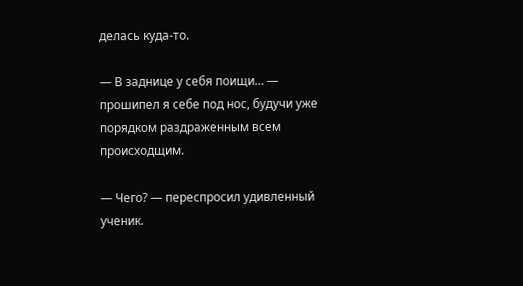делась куда-то.

— В заднице у себя поищи… — прошипел я себе под нос, будучи уже порядком раздраженным всем происходщим.

— Чего? — переспросил удивленный ученик.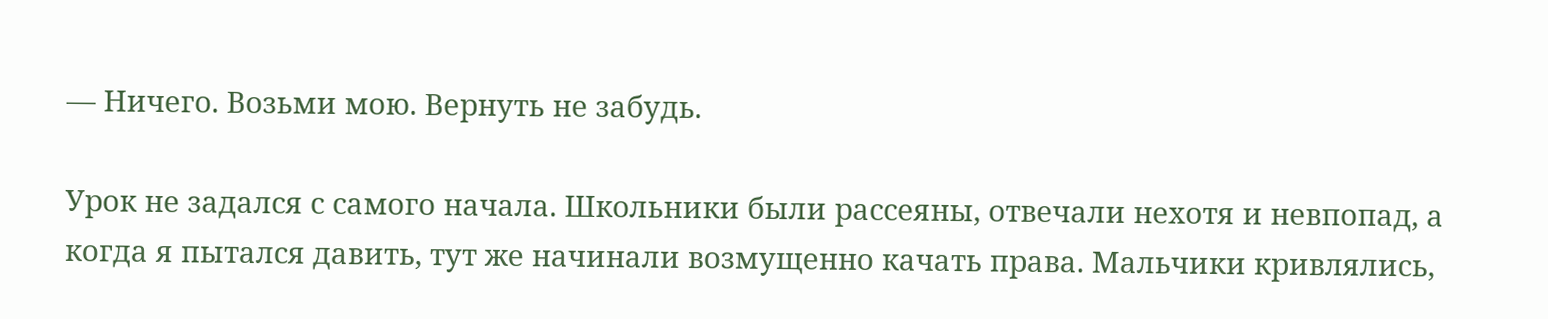— Ничего. Возьми мою. Вернуть не забудь.

Урок не задался с самого начала. Школьники были рассеяны, отвечали нехотя и невпопад, а когда я пытался давить, тут же начинали возмущенно качать права. Мальчики кривлялись,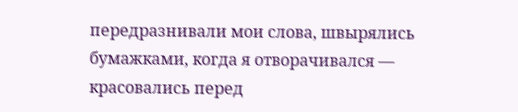передразнивали мои слова, швырялись бумажками, когда я отворачивался — красовались перед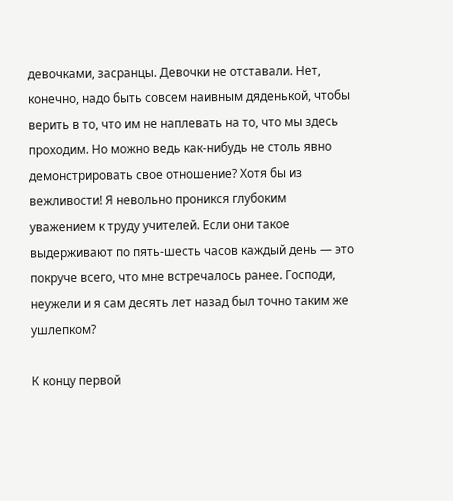девочками, засранцы. Девочки не отставали. Нет, конечно, надо быть совсем наивным дяденькой, чтобы верить в то, что им не наплевать на то, что мы здесь проходим. Но можно ведь как-нибудь не столь явно демонстрировать свое отношение? Хотя бы из вежливости! Я невольно проникся глубоким уважением к труду учителей. Если они такое выдерживают по пять-шесть часов каждый день — это покруче всего, что мне встречалось ранее. Господи, неужели и я сам десять лет назад был точно таким же ушлепком?

К концу первой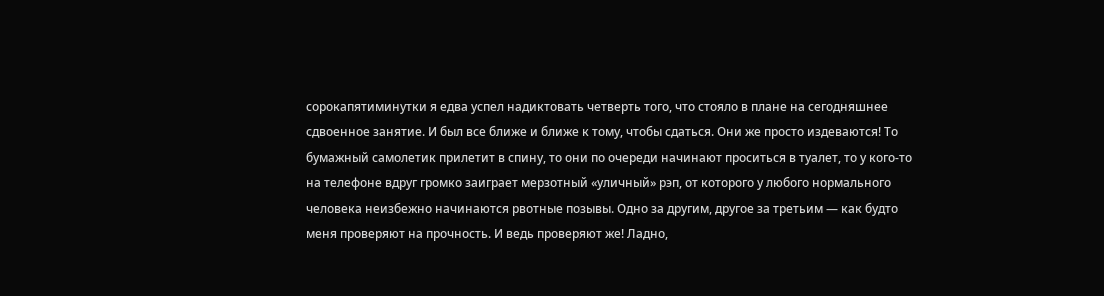сорокапятиминутки я едва успел надиктовать четверть того, что стояло в плане на сегодняшнее сдвоенное занятие. И был все ближе и ближе к тому, чтобы сдаться. Они же просто издеваются! То бумажный самолетик прилетит в спину, то они по очереди начинают проситься в туалет, то у кого-то на телефоне вдруг громко заиграет мерзотный «уличный» рэп, от которого у любого нормального человека неизбежно начинаются рвотные позывы. Одно за другим, другое за третьим — как будто меня проверяют на прочность. И ведь проверяют же! Ладно,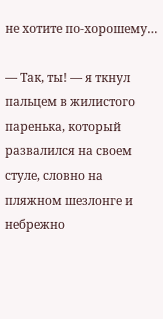не хотите по-хорошему…

— Так, ты! — я ткнул пальцем в жилистого паренька, который развалился на своем стуле, словно на пляжном шезлонге и небрежно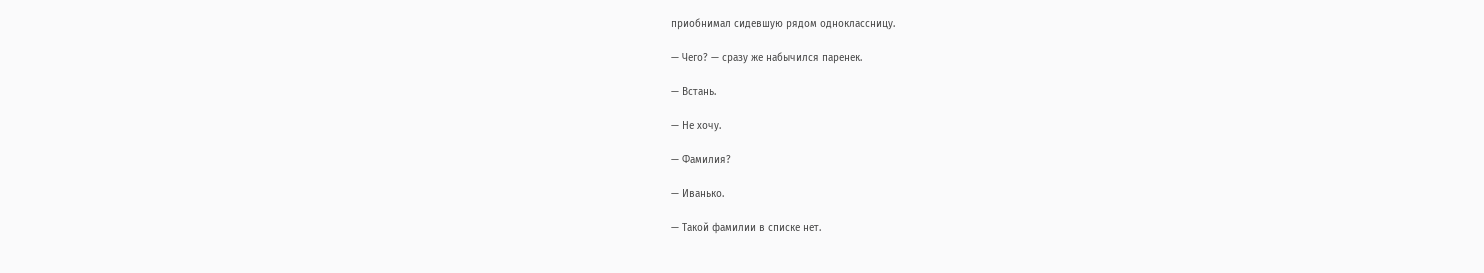приобнимал сидевшую рядом одноклассницу.

— Чего? — сразу же набычился паренек.

— Встань.

— Не хочу.

— Фамилия?

— Иванько.

— Такой фамилии в списке нет.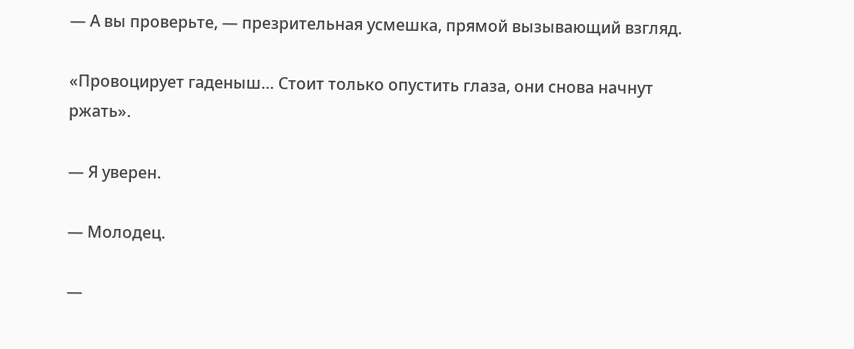— А вы проверьте, — презрительная усмешка, прямой вызывающий взгляд.

«Провоцирует гаденыш… Стоит только опустить глаза, они снова начнут ржать».

— Я уверен.

— Молодец.

—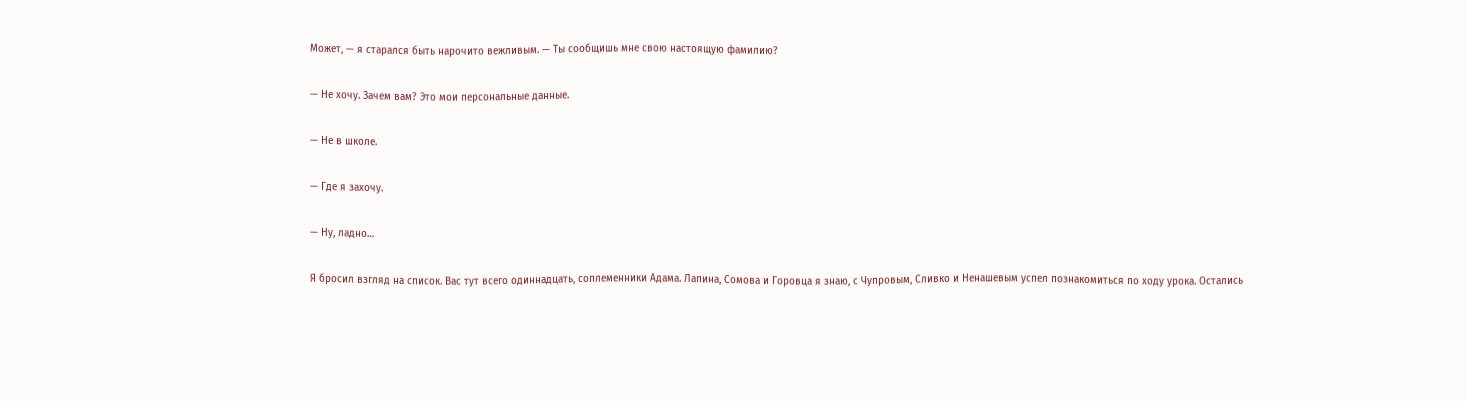Может, — я старался быть нарочито вежливым. — Ты сообщишь мне свою настоящую фамилию?

— Не хочу. Зачем вам? Это мои персональные данные.

— Не в школе.

— Где я захочу.

— Ну, ладно…

Я бросил взгляд на список. Вас тут всего одиннадцать, соплеменники Адама. Лапина, Сомова и Горовца я знаю, с Чупровым, Сливко и Ненашевым успел познакомиться по ходу урока. Остались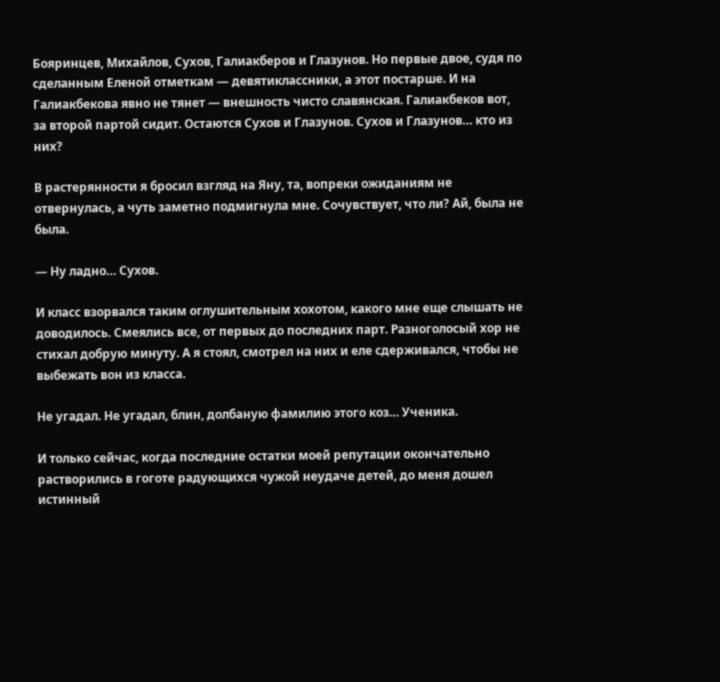Бояринцев, Михайлов, Сухов, Галиакберов и Глазунов. Но первые двое, судя по сделанным Еленой отметкам — девятиклассники, а этот постарше. И на Галиакбекова явно не тянет — внешность чисто славянская. Галиакбеков вот, за второй партой сидит. Остаются Сухов и Глазунов. Сухов и Глазунов… кто из них?

В растерянности я бросил взгляд на Яну, та, вопреки ожиданиям не отвернулась, а чуть заметно подмигнула мне. Сочувствует, что ли? Ай, была не была.

— Ну ладно… Сухов.

И класс взорвался таким оглушительным хохотом, какого мне еще слышать не доводилось. Смеялись все, от первых до последних парт. Разноголосый хор не стихал добрую минуту. А я стоял, смотрел на них и еле сдерживался, чтобы не выбежать вон из класса.

Не угадал. Не угадал, блин, долбаную фамилию этого коз… Ученика.

И только сейчас, когда последние остатки моей репутации окончательно растворились в гоготе радующихся чужой неудаче детей, до меня дошел истинный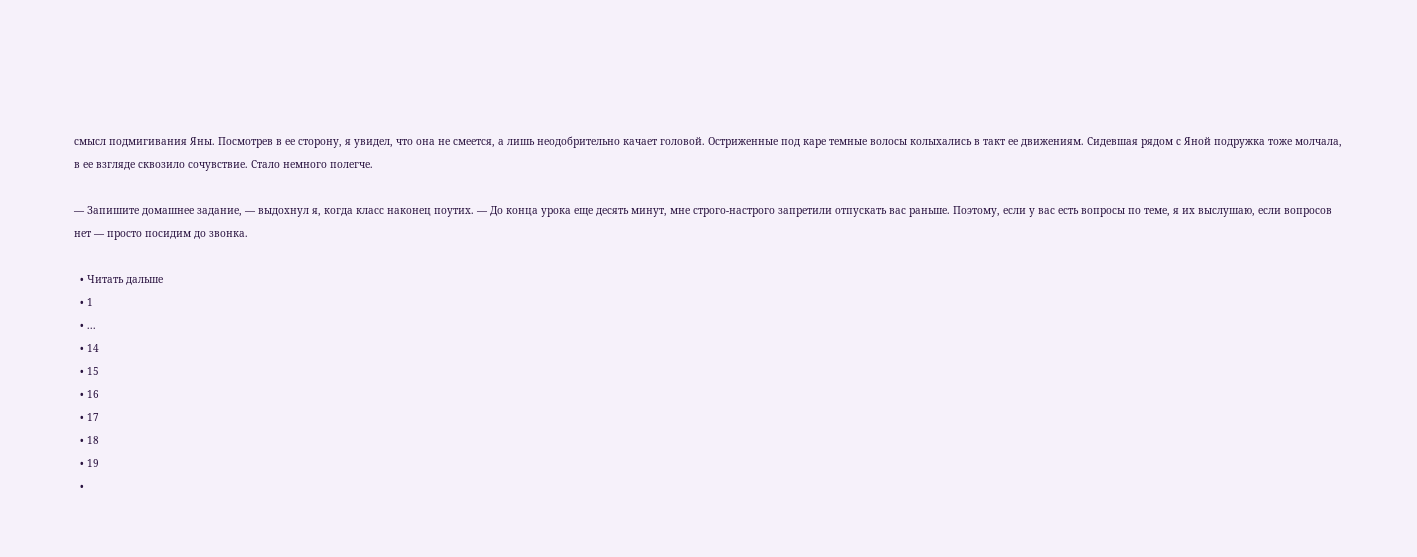смысл подмигивания Яны. Посмотрев в ее сторону, я увидел, что она не смеется, а лишь неодобрительно качает головой. Остриженные под каре темные волосы колыхались в такт ее движениям. Сидевшая рядом с Яной подружка тоже молчала, в ее взгляде сквозило сочувствие. Стало немного полегче.

— Запишите домашнее задание, — выдохнул я, когда класс наконец поутих. — До конца урока еще десять минут, мне строго-настрого запретили отпускать вас раньше. Поэтому, если у вас есть вопросы по теме, я их выслушаю, если вопросов нет — просто посидим до звонка.

  • Читать дальше
  • 1
  • ...
  • 14
  • 15
  • 16
  • 17
  • 18
  • 19
  •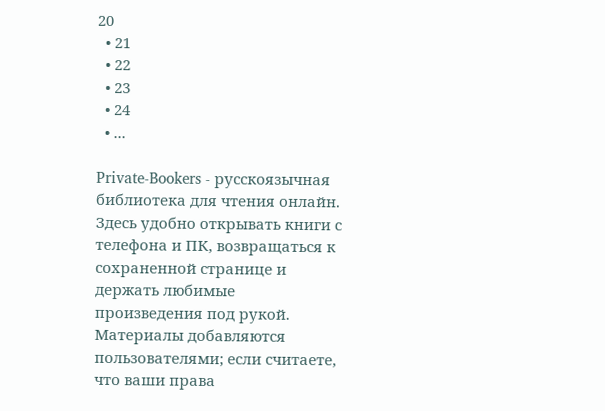20
  • 21
  • 22
  • 23
  • 24
  • ...

Private-Bookers - русскоязычная библиотека для чтения онлайн. Здесь удобно открывать книги с телефона и ПК, возвращаться к сохраненной странице и держать любимые произведения под рукой. Материалы добавляются пользователями; если считаете, что ваши права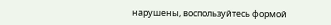нарушены, воспользуйтесь формой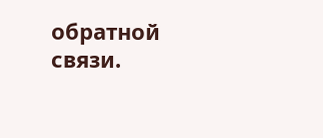обратной связи.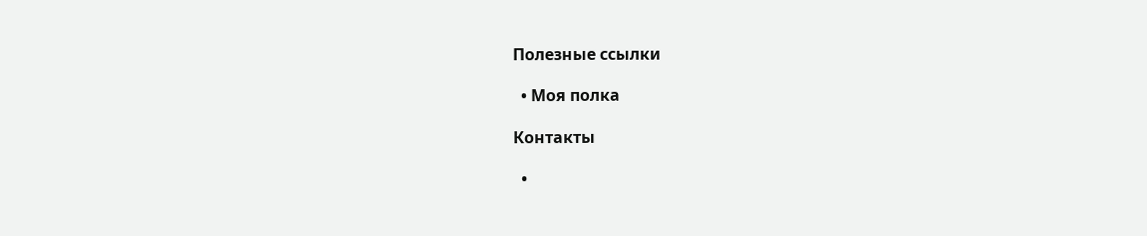Полезные ссылки

  • Моя полка

Контакты

  •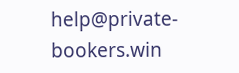help@private-bookers.win